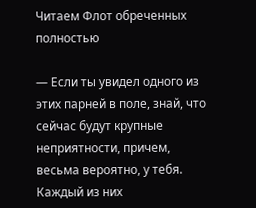Читаем Флот обреченных полностью

— Если ты увидел одного из этих парней в поле, знай, что сейчас будут крупные неприятности, причем, весьма вероятно, у тебя. Каждый из них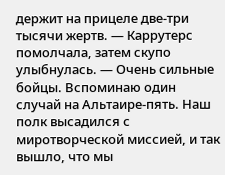держит на прицеле две-три тысячи жертв. — Каррутерс помолчала, затем скупо улыбнулась. — Очень сильные бойцы. Вспоминаю один случай на Альтаире-пять. Наш полк высадился с миротворческой миссией, и так вышло, что мы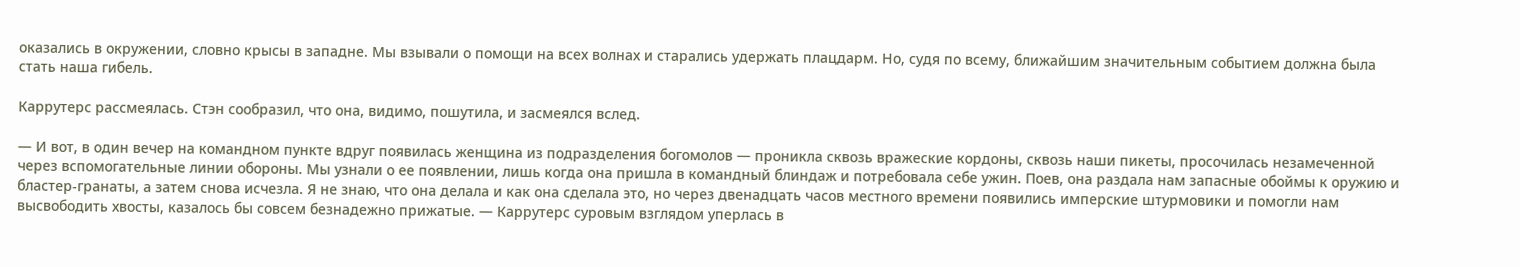оказались в окружении, словно крысы в западне. Мы взывали о помощи на всех волнах и старались удержать плацдарм. Но, судя по всему, ближайшим значительным событием должна была стать наша гибель.

Каррутерс рассмеялась. Стэн сообразил, что она, видимо, пошутила, и засмеялся вслед.

— И вот, в один вечер на командном пункте вдруг появилась женщина из подразделения богомолов — проникла сквозь вражеские кордоны, сквозь наши пикеты, просочилась незамеченной через вспомогательные линии обороны. Мы узнали о ее появлении, лишь когда она пришла в командный блиндаж и потребовала себе ужин. Поев, она раздала нам запасные обоймы к оружию и бластер-гранаты, а затем снова исчезла. Я не знаю, что она делала и как она сделала это, но через двенадцать часов местного времени появились имперские штурмовики и помогли нам высвободить хвосты, казалось бы совсем безнадежно прижатые. — Каррутерс суровым взглядом уперлась в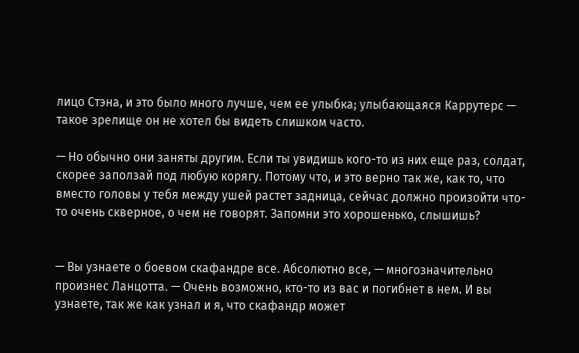лицо Стэна, и это было много лучше, чем ее улыбка; улыбающаяся Каррутерс — такое зрелище он не хотел бы видеть слишком часто.

— Но обычно они заняты другим. Если ты увидишь кого-то из них еще раз, солдат, скорее заползай под любую корягу. Потому что, и это верно так же, как то, что вместо головы у тебя между ушей растет задница, сейчас должно произойти что-то очень скверное, о чем не говорят. Запомни это хорошенько, слышишь?


— Вы узнаете о боевом скафандре все. Абсолютно все, — многозначительно произнес Ланцотта. — Очень возможно, кто-то из вас и погибнет в нем. И вы узнаете, так же как узнал и я, что скафандр может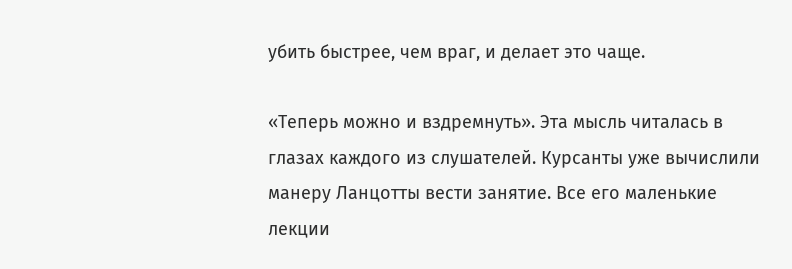убить быстрее, чем враг, и делает это чаще.

«Теперь можно и вздремнуть». Эта мысль читалась в глазах каждого из слушателей. Курсанты уже вычислили манеру Ланцотты вести занятие. Все его маленькие лекции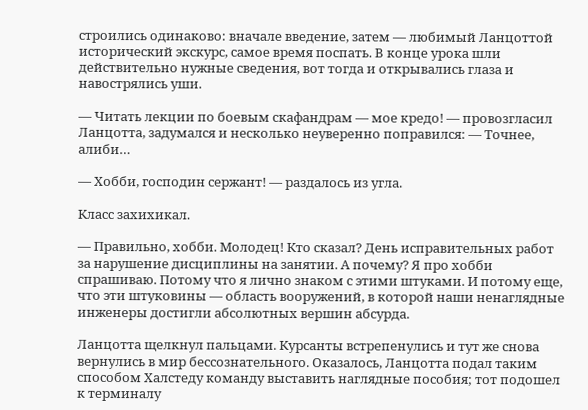строились одинаково: вначале введение, затем — любимый Ланцоттой исторический экскурс, самое время поспать. В конце урока шли действительно нужные сведения, вот тогда и открывались глаза и навострялись уши.

— Читать лекции по боевым скафандрам — мое кредо! — провозгласил Ланцотта, задумался и несколько неуверенно поправился: — Точнее, алиби…

— Хобби, господин сержант! — раздалось из угла.

Класс захихикал.

— Правильно, хобби. Молодец! Кто сказал? День исправительных работ за нарушение дисциплины на занятии. А почему? Я про хобби спрашиваю. Потому что я лично знаком с этими штуками. И потому еще, что эти штуковины — область вооружений, в которой наши ненаглядные инженеры достигли абсолютных вершин абсурда.

Ланцотта щелкнул пальцами. Курсанты встрепенулись и тут же снова вернулись в мир бессознательного. Оказалось, Ланцотта подал таким способом Халстеду команду выставить наглядные пособия; тот подошел к терминалу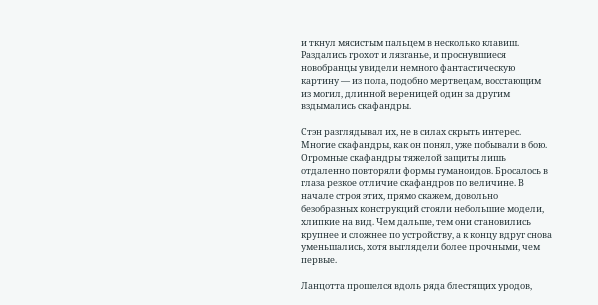и ткнул мясистым пальцем в несколько клавиш. Раздались грохот и лязганье, и проснувшиеся новобранцы увидели немного фантастическую картину — из пола, подобно мертвецам, восстающим из могил, длинной вереницей один за другим вздымались скафандры.

Стэн разглядывал их, не в силах скрыть интерес. Многие скафандры, как он понял, уже побывали в бою. Огромные скафандры тяжелой защиты лишь отдаленно повторяли формы гуманоидов. Бросалось в глаза резкое отличие скафандров по величине. В начале строя этих, прямо скажем, довольно безобразных конструкций стояли небольшие модели, хлипкие на вид. Чем дальше, тем они становились крупнее и сложнее по устройству, а к концу вдруг снова уменьшались, хотя выглядели более прочными, чем первые.

Ланцотта прошелся вдоль ряда блестящих уродов,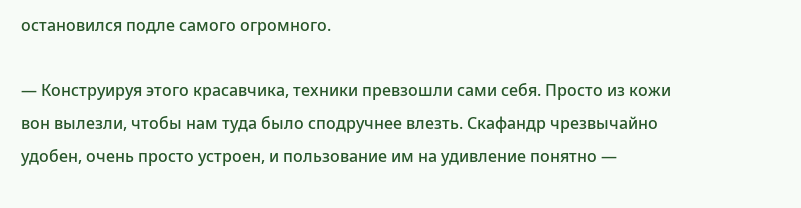остановился подле самого огромного.

— Конструируя этого красавчика, техники превзошли сами себя. Просто из кожи вон вылезли, чтобы нам туда было сподручнее влезть. Скафандр чрезвычайно удобен, очень просто устроен, и пользование им на удивление понятно —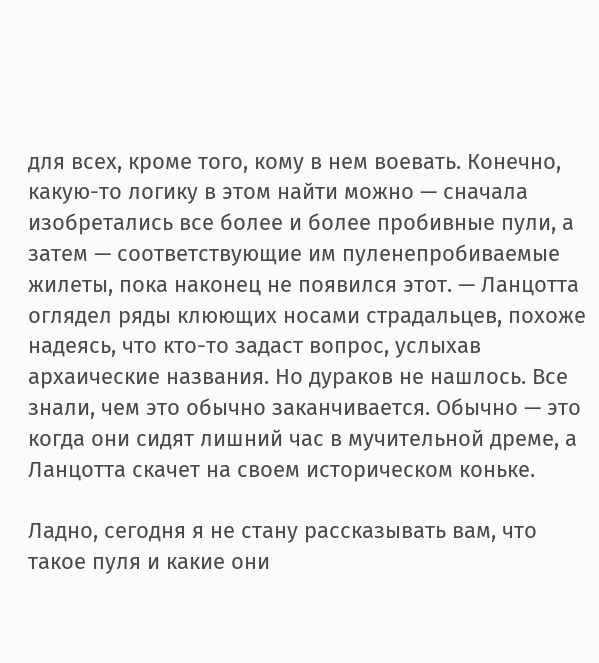для всех, кроме того, кому в нем воевать. Конечно, какую-то логику в этом найти можно — сначала изобретались все более и более пробивные пули, а затем — соответствующие им пуленепробиваемые жилеты, пока наконец не появился этот. — Ланцотта оглядел ряды клюющих носами страдальцев, похоже надеясь, что кто-то задаст вопрос, услыхав архаические названия. Но дураков не нашлось. Все знали, чем это обычно заканчивается. Обычно — это когда они сидят лишний час в мучительной дреме, а Ланцотта скачет на своем историческом коньке.

Ладно, сегодня я не стану рассказывать вам, что такое пуля и какие они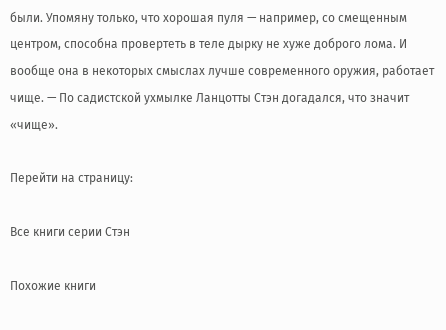были. Упомяну только, что хорошая пуля — например, со смещенным центром, способна провертеть в теле дырку не хуже доброго лома. И вообще она в некоторых смыслах лучше современного оружия, работает чище. — По садистской ухмылке Ланцотты Стэн догадался, что значит «чище».

Перейти на страницу:

Все книги серии Стэн

Похожие книги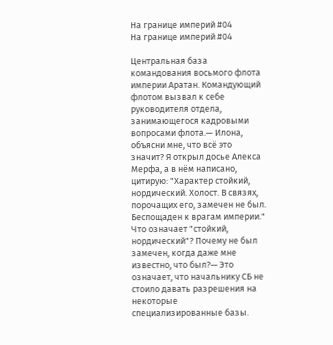На границе империй #04
На границе империй #04

Центральная база командования восьмого флота империи Аратан. Командующий флотом вызвал к себе руководителя отдела, занимающегося кадровыми вопросами флота.— Илона, объясни мне, что всё это значит? Я открыл досье Алекса Мерфа, а в нём написано, цитирую: "Характер стойкий, нордический. Холост. В связях, порочащих его, замечен не был. Беспощаден к врагам империи." Что означает "стойкий, нордический"? Почему не был замечен, когда даже мне известно, что был?— Это означает, что начальнику СБ не стоило давать разрешения на некоторые специализированные базы.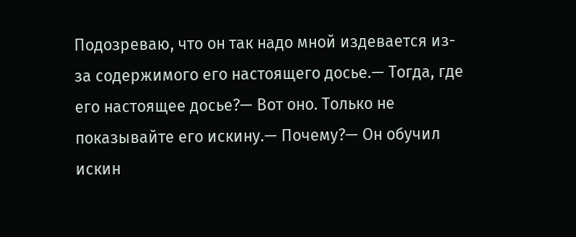Подозреваю, что он так надо мной издевается из-за содержимого его настоящего досье.— Тогда, где его настоящее досье?— Вот оно. Только не показывайте его искину.— Почему?— Он обучил искин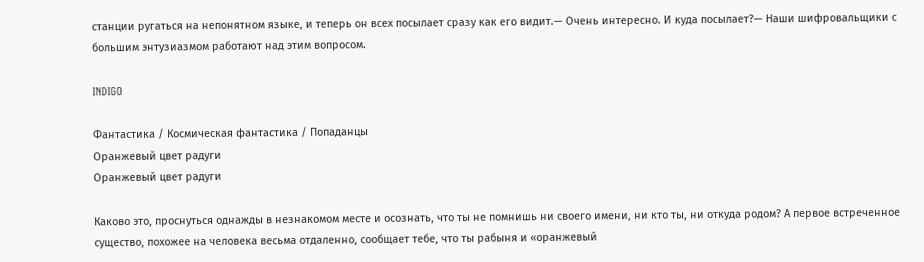станции ругаться на непонятном языке, и теперь он всех посылает сразу как его видит.— Очень интересно. И куда посылает?— Наши шифровальщики с большим энтузиазмом работают над этим вопросом.

INDIGO

Фантастика / Космическая фантастика / Попаданцы
Оранжевый цвет радуги
Оранжевый цвет радуги

Каково это, проснуться однажды в незнакомом месте и осознать, что ты не помнишь ни своего имени, ни кто ты, ни откуда родом? А первое встреченное существо, похожее на человека весьма отдаленно, сообщает тебе, что ты рабыня и «оранжевый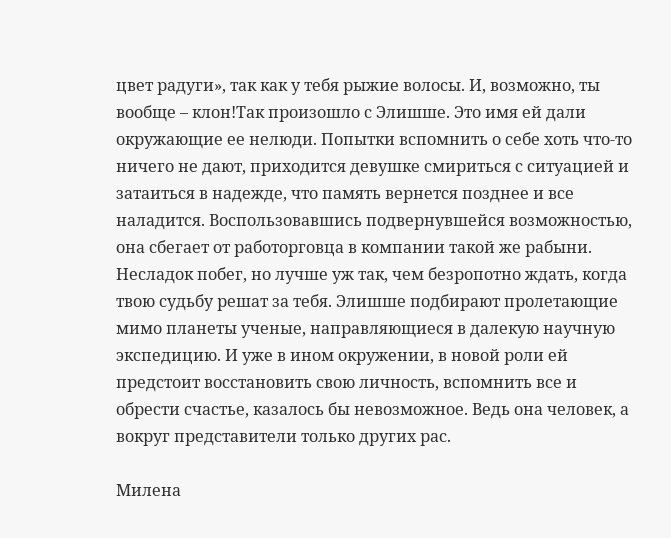цвет радуги», так как у тебя рыжие волосы. И, возможно, ты вообще – клон!Так произошло с Элишше. Это имя ей дали окружающие ее нелюди. Попытки вспомнить о себе хоть что-то ничего не дают, приходится девушке смириться с ситуацией и затаиться в надежде, что память вернется позднее и все наладится. Воспользовавшись подвернувшейся возможностью, она сбегает от работорговца в компании такой же рабыни. Несладок побег, но лучше уж так, чем безропотно ждать, когда твою судьбу решат за тебя. Элишше подбирают пролетающие мимо планеты ученые, направляющиеся в далекую научную экспедицию. И уже в ином окружении, в новой роли ей предстоит восстановить свою личность, вспомнить все и обрести счастье, казалось бы невозможное. Ведь она человек, а вокруг представители только других рас.

Милена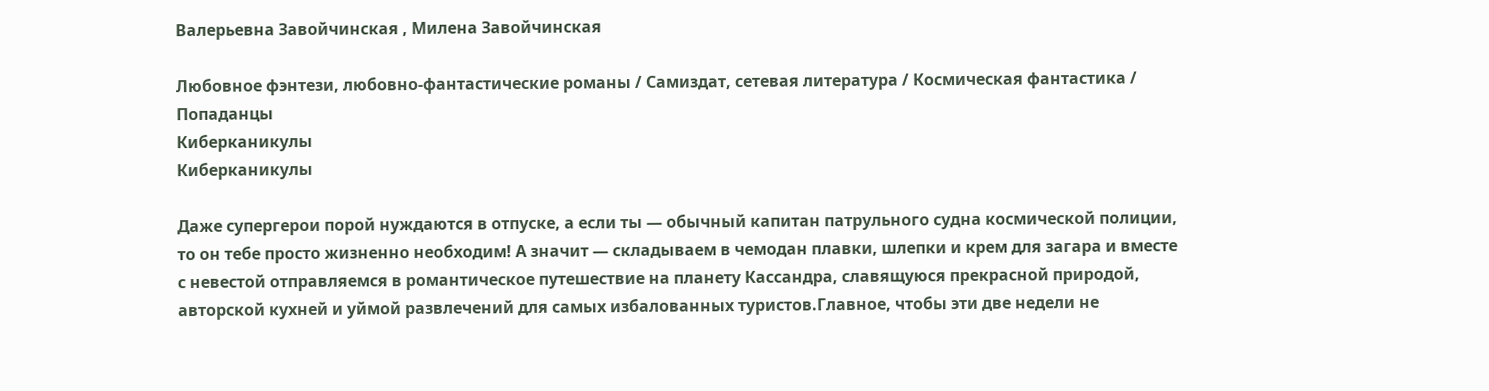Валерьевна Завойчинская , Милена Завойчинская

Любовное фэнтези, любовно-фантастические романы / Самиздат, сетевая литература / Космическая фантастика / Попаданцы
Киберканикулы
Киберканикулы

Даже супергерои порой нуждаются в отпуске, а если ты — обычный капитан патрульного судна космической полиции, то он тебе просто жизненно необходим! А значит — складываем в чемодан плавки, шлепки и крем для загара и вместе с невестой отправляемся в романтическое путешествие на планету Кассандра, славящуюся прекрасной природой, авторской кухней и уймой развлечений для самых избалованных туристов.Главное, чтобы эти две недели не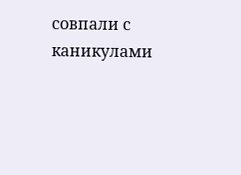совпали с каникулами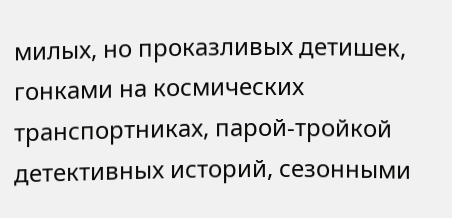милых, но проказливых детишек, гонками на космических транспортниках, парой-тройкой детективных историй, сезонными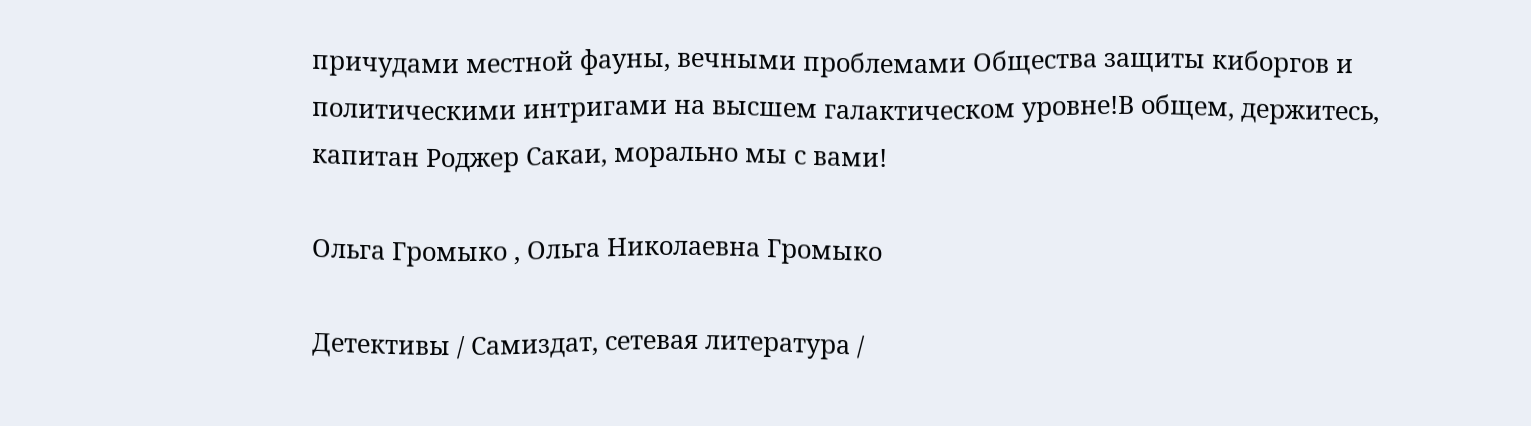причудами местной фауны, вечными проблемами Общества защиты киборгов и политическими интригами на высшем галактическом уровне!В общем, держитесь, капитан Роджер Сакаи, морально мы с вами!

Ольга Громыко , Ольга Николаевна Громыко

Детективы / Самиздат, сетевая литература /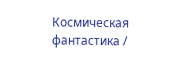Космическая фантастика /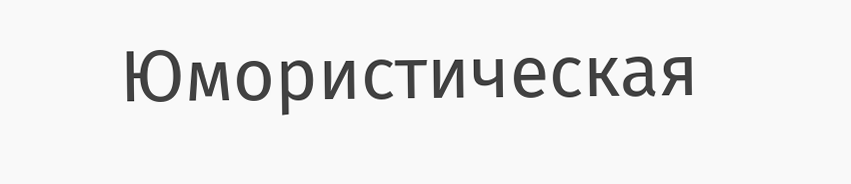Юмористическая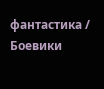фантастика / Боевики